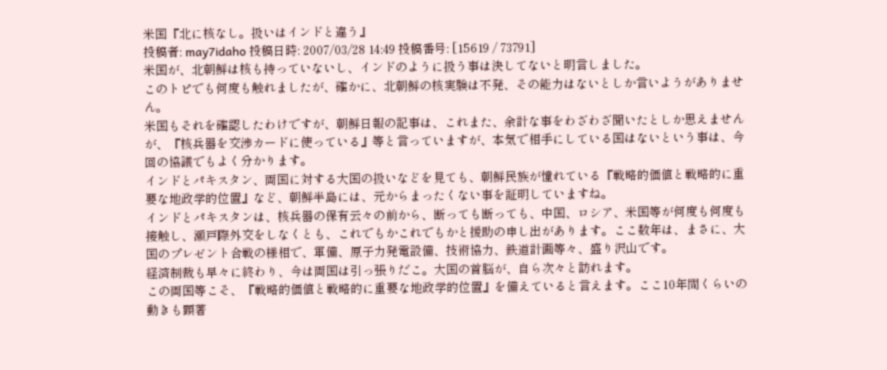米国『北に核なし。扱いはインドと違う』
投稿者: may7idaho 投稿日時: 2007/03/28 14:49 投稿番号: [15619 / 73791]
米国が、北朝鮮は核も持っていないし、インドのように扱う事は決してないと明言しました。
このトピでも何度も触れましたが、確かに、北朝鮮の核実験は不発、その能力はないとしか言いようがありません。
米国もそれを確認したわけですが、朝鮮日報の記事は、これまた、余計な事をわざわざ聞いたとしか思えませんが、『核兵器を交渉カードに使っている』等と言っていますが、本気で相手にしている国はないという事は、今回の協議でもよく分かります。
インドとパキスタン、両国に対する大国の扱いなどを見ても、朝鮮民族が憧れている『戦略的価値と戦略的に重要な地政学的位置』など、朝鮮半島には、元からまったくない事を証明していますね。
インドとパキスタンは、核兵器の保有云々の前から、断っても断っても、中国、ロシア、米国等が何度も何度も接触し、瀬戸際外交をしなくとも、これでもかこれでもかと援助の申し出があります。ここ数年は、まさに、大国のプレゼント合戦の様相で、軍備、原子力発電設備、技術協力、鉄道計画等々、盛り沢山です。
経済制裁も早々に終わり、今は両国は引っ張りだこ。大国の首脳が、自ら次々と訪れます。
この両国等こそ、『戦略的価値と戦略的に重要な地政学的位置』を備えていると言えます。ここ10年間くらいの動きも顕著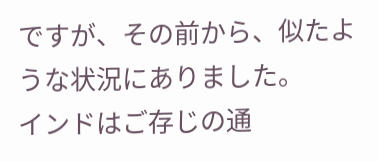ですが、その前から、似たような状況にありました。
インドはご存じの通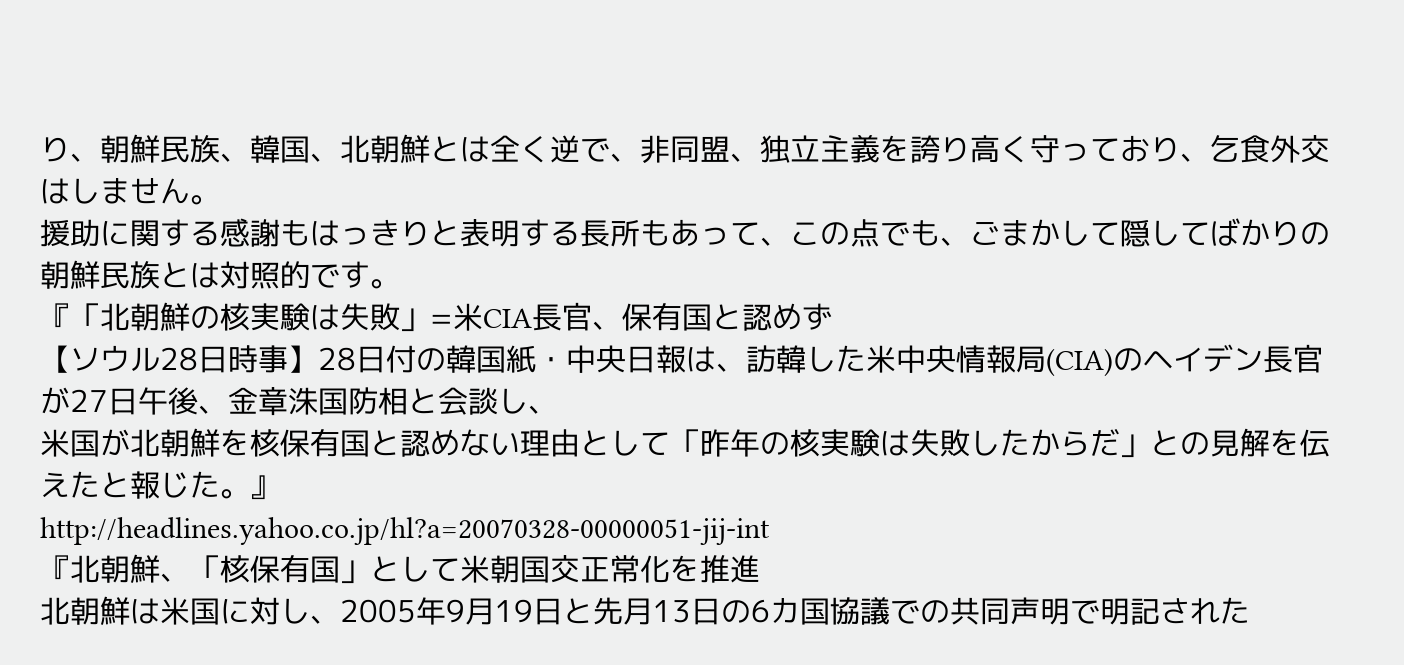り、朝鮮民族、韓国、北朝鮮とは全く逆で、非同盟、独立主義を誇り高く守っており、乞食外交はしません。
援助に関する感謝もはっきりと表明する長所もあって、この点でも、ごまかして隠してばかりの朝鮮民族とは対照的です。
『「北朝鮮の核実験は失敗」=米CIA長官、保有国と認めず
【ソウル28日時事】28日付の韓国紙・中央日報は、訪韓した米中央情報局(CIA)のヘイデン長官が27日午後、金章洙国防相と会談し、
米国が北朝鮮を核保有国と認めない理由として「昨年の核実験は失敗したからだ」との見解を伝えたと報じた。』
http://headlines.yahoo.co.jp/hl?a=20070328-00000051-jij-int
『北朝鮮、「核保有国」として米朝国交正常化を推進
北朝鮮は米国に対し、2005年9月19日と先月13日の6カ国協議での共同声明で明記された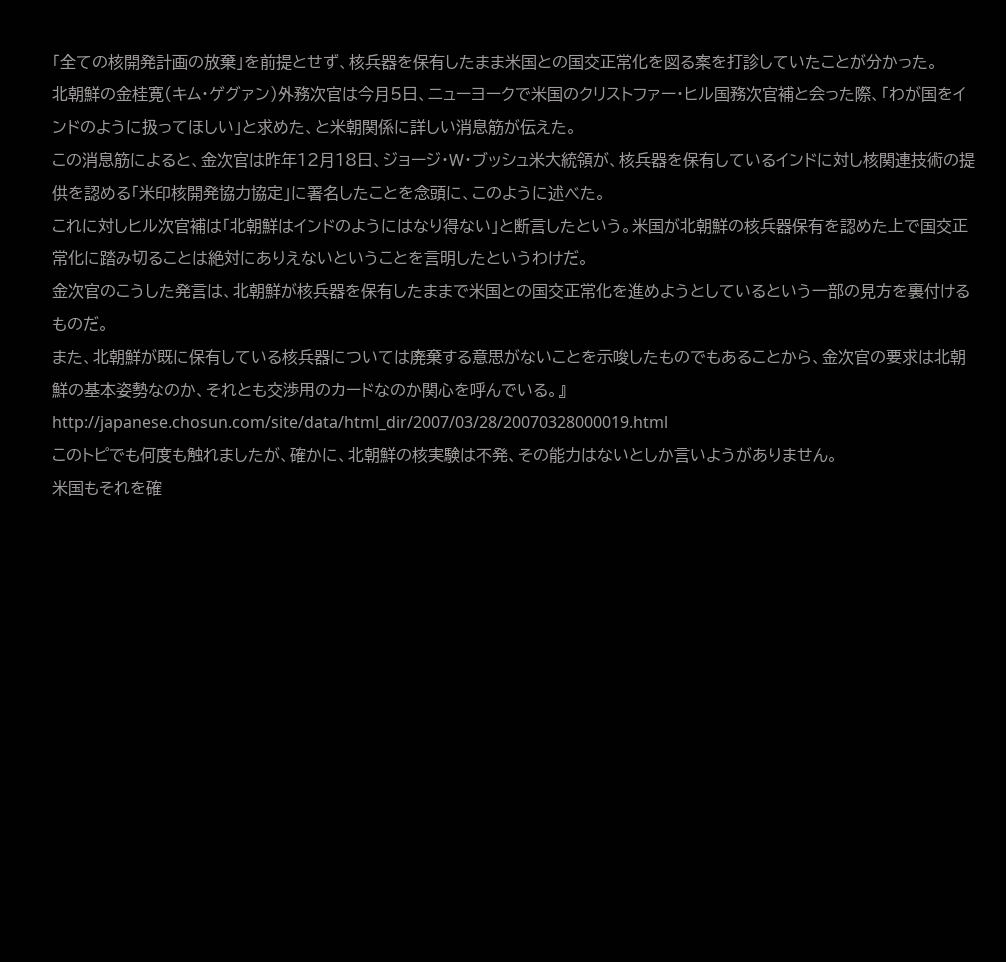「全ての核開発計画の放棄」を前提とせず、核兵器を保有したまま米国との国交正常化を図る案を打診していたことが分かった。
北朝鮮の金桂寛(キム・ゲグァン)外務次官は今月5日、ニューヨークで米国のクリストファー・ヒル国務次官補と会った際、「わが国をインドのように扱ってほしい」と求めた、と米朝関係に詳しい消息筋が伝えた。
この消息筋によると、金次官は昨年12月18日、ジョージ・W・ブッシュ米大統領が、核兵器を保有しているインドに対し核関連技術の提供を認める「米印核開発協力協定」に署名したことを念頭に、このように述べた。
これに対しヒル次官補は「北朝鮮はインドのようにはなり得ない」と断言したという。米国が北朝鮮の核兵器保有を認めた上で国交正常化に踏み切ることは絶対にありえないということを言明したというわけだ。
金次官のこうした発言は、北朝鮮が核兵器を保有したままで米国との国交正常化を進めようとしているという一部の見方を裏付けるものだ。
また、北朝鮮が既に保有している核兵器については廃棄する意思がないことを示唆したものでもあることから、金次官の要求は北朝鮮の基本姿勢なのか、それとも交渉用のカードなのか関心を呼んでいる。』
http://japanese.chosun.com/site/data/html_dir/2007/03/28/20070328000019.html
このトピでも何度も触れましたが、確かに、北朝鮮の核実験は不発、その能力はないとしか言いようがありません。
米国もそれを確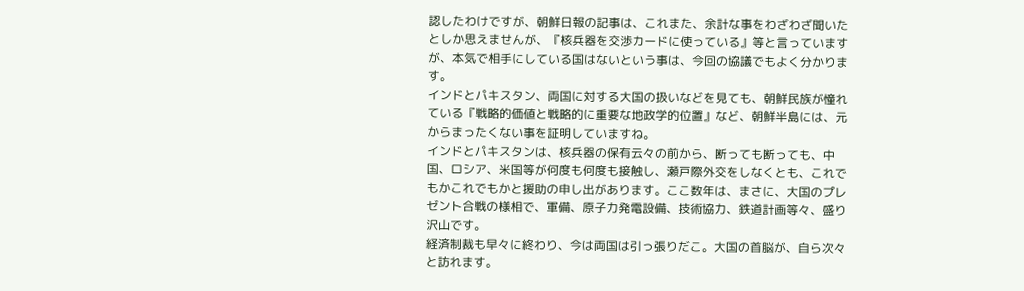認したわけですが、朝鮮日報の記事は、これまた、余計な事をわざわざ聞いたとしか思えませんが、『核兵器を交渉カードに使っている』等と言っていますが、本気で相手にしている国はないという事は、今回の協議でもよく分かります。
インドとパキスタン、両国に対する大国の扱いなどを見ても、朝鮮民族が憧れている『戦略的価値と戦略的に重要な地政学的位置』など、朝鮮半島には、元からまったくない事を証明していますね。
インドとパキスタンは、核兵器の保有云々の前から、断っても断っても、中国、ロシア、米国等が何度も何度も接触し、瀬戸際外交をしなくとも、これでもかこれでもかと援助の申し出があります。ここ数年は、まさに、大国のプレゼント合戦の様相で、軍備、原子力発電設備、技術協力、鉄道計画等々、盛り沢山です。
経済制裁も早々に終わり、今は両国は引っ張りだこ。大国の首脳が、自ら次々と訪れます。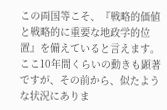この両国等こそ、『戦略的価値と戦略的に重要な地政学的位置』を備えていると言えます。ここ10年間くらいの動きも顕著ですが、その前から、似たような状況にありま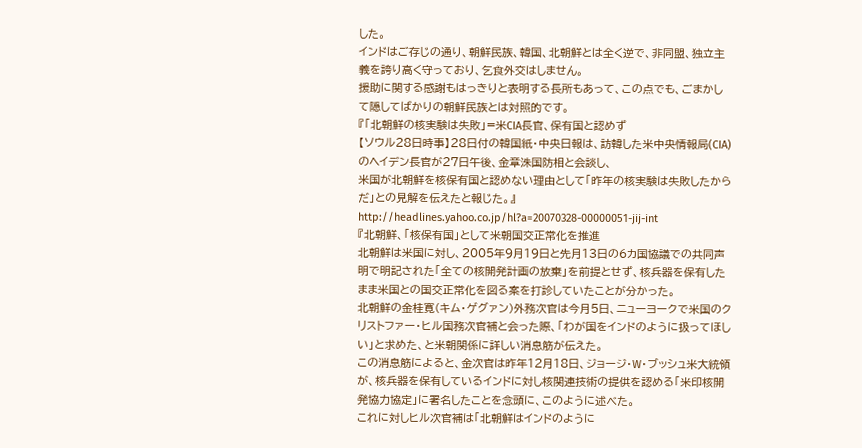した。
インドはご存じの通り、朝鮮民族、韓国、北朝鮮とは全く逆で、非同盟、独立主義を誇り高く守っており、乞食外交はしません。
援助に関する感謝もはっきりと表明する長所もあって、この点でも、ごまかして隠してばかりの朝鮮民族とは対照的です。
『「北朝鮮の核実験は失敗」=米CIA長官、保有国と認めず
【ソウル28日時事】28日付の韓国紙・中央日報は、訪韓した米中央情報局(CIA)のヘイデン長官が27日午後、金章洙国防相と会談し、
米国が北朝鮮を核保有国と認めない理由として「昨年の核実験は失敗したからだ」との見解を伝えたと報じた。』
http://headlines.yahoo.co.jp/hl?a=20070328-00000051-jij-int
『北朝鮮、「核保有国」として米朝国交正常化を推進
北朝鮮は米国に対し、2005年9月19日と先月13日の6カ国協議での共同声明で明記された「全ての核開発計画の放棄」を前提とせず、核兵器を保有したまま米国との国交正常化を図る案を打診していたことが分かった。
北朝鮮の金桂寛(キム・ゲグァン)外務次官は今月5日、ニューヨークで米国のクリストファー・ヒル国務次官補と会った際、「わが国をインドのように扱ってほしい」と求めた、と米朝関係に詳しい消息筋が伝えた。
この消息筋によると、金次官は昨年12月18日、ジョージ・W・ブッシュ米大統領が、核兵器を保有しているインドに対し核関連技術の提供を認める「米印核開発協力協定」に署名したことを念頭に、このように述べた。
これに対しヒル次官補は「北朝鮮はインドのように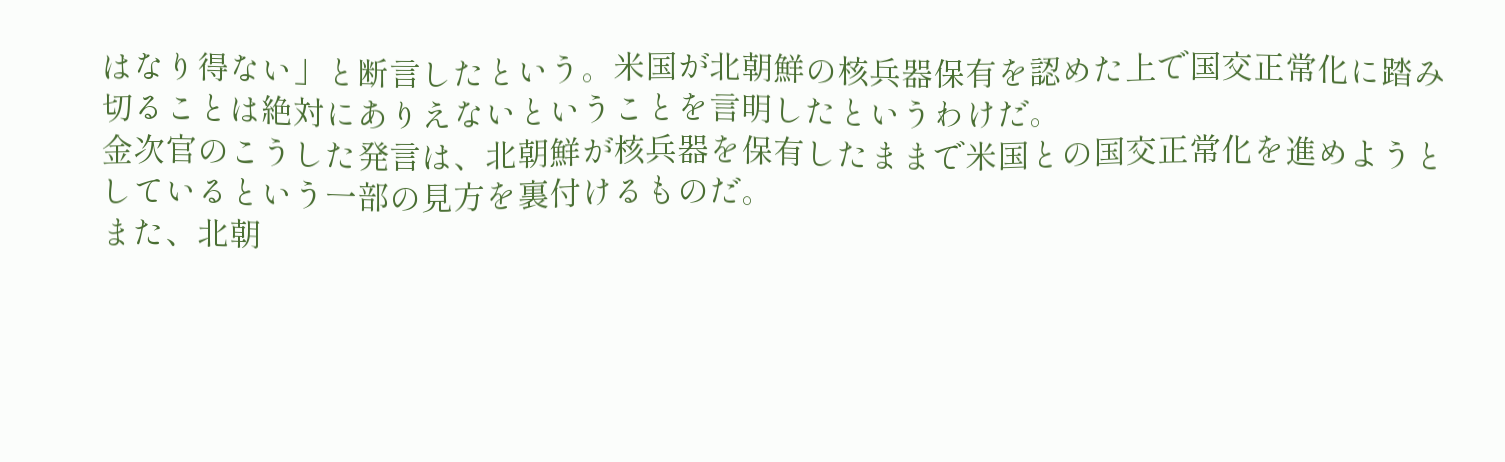はなり得ない」と断言したという。米国が北朝鮮の核兵器保有を認めた上で国交正常化に踏み切ることは絶対にありえないということを言明したというわけだ。
金次官のこうした発言は、北朝鮮が核兵器を保有したままで米国との国交正常化を進めようとしているという一部の見方を裏付けるものだ。
また、北朝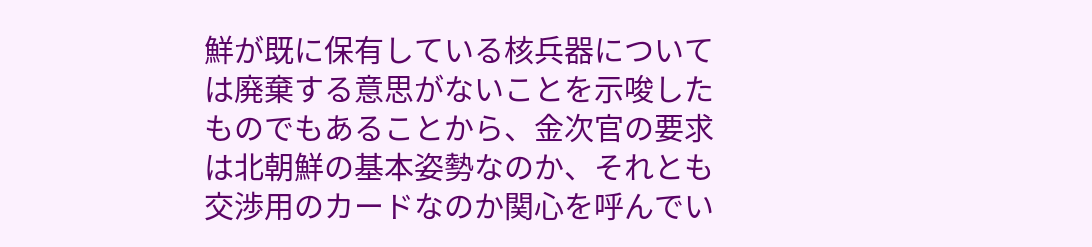鮮が既に保有している核兵器については廃棄する意思がないことを示唆したものでもあることから、金次官の要求は北朝鮮の基本姿勢なのか、それとも交渉用のカードなのか関心を呼んでい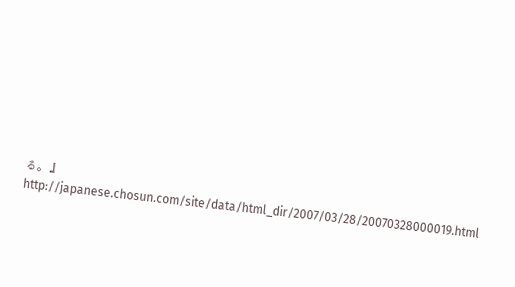る。』
http://japanese.chosun.com/site/data/html_dir/2007/03/28/20070328000019.html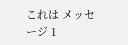これは メッセージ 1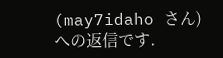(may7idaho さん)への返信です.